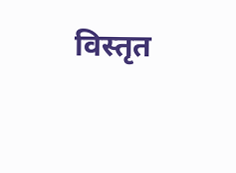विस्तृत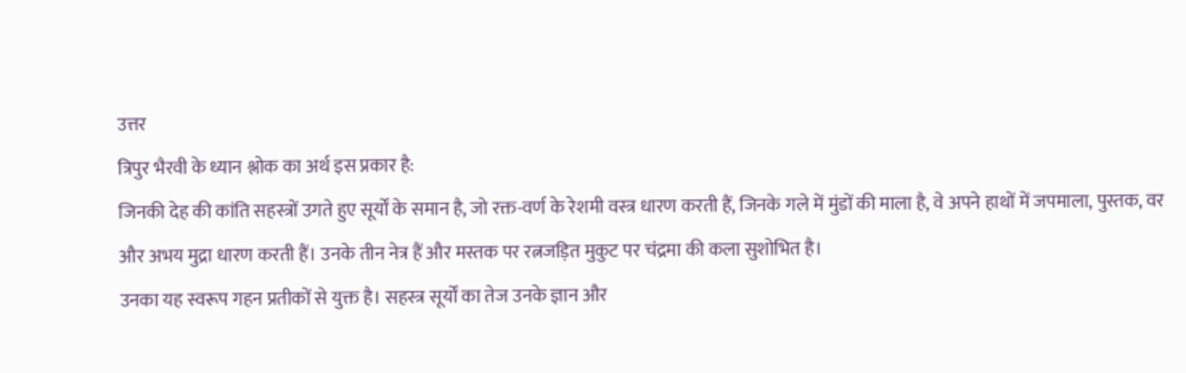उत्तर
त्रिपुर भैरवी के ध्यान श्लोक का अर्थ इस प्रकार है:
जिनकी देह की कांति सहस्त्रों उगते हुए सूर्यों के समान है, जो रक्त-वर्ण के रेशमी वस्त्र धारण करती हैं, जिनके गले में मुंडों की माला है, वे अपने हाथों में जपमाला, पुस्तक, वर और अभय मुद्रा धारण करती हैं। उनके तीन नेत्र हैं और मस्तक पर रत्नजड़ित मुकुट पर चंद्रमा की कला सुशोभित है।
उनका यह स्वरूप गहन प्रतीकों से युक्त है। सहस्त्र सूर्यों का तेज उनके ज्ञान और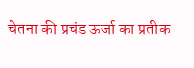चेतना की प्रचंड ऊर्जा का प्रतीक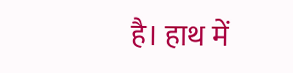है। हाथ में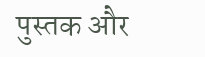पुस्तक और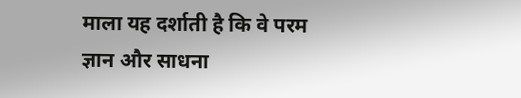माला यह दर्शाती है कि वे परम ज्ञान और साधना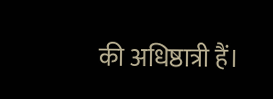की अधिष्ठात्री हैं।